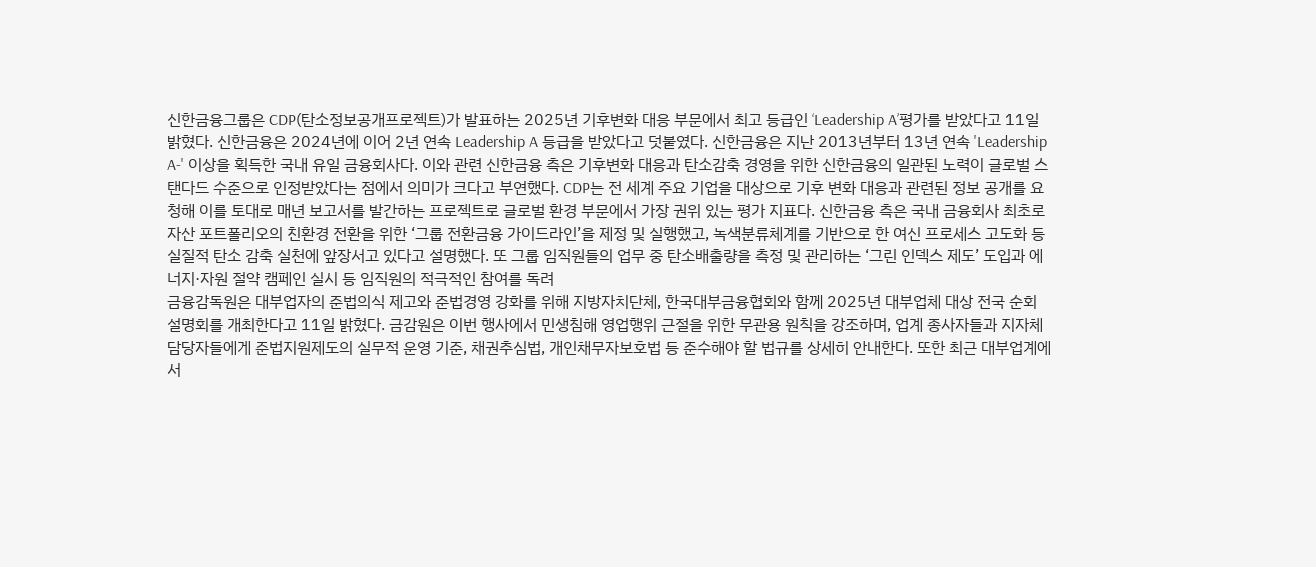신한금융그룹은 CDP(탄소정보공개프로젝트)가 발표하는 2025년 기후변화 대응 부문에서 최고 등급인 ‘Leadership A’평가를 받았다고 11일 밝혔다. 신한금융은 2024년에 이어 2년 연속 Leadership A 등급을 받았다고 덧붙였다. 신한금융은 지난 2013년부터 13년 연속 'Leadership A-' 이상을 획득한 국내 유일 금융회사다. 이와 관련 신한금융 측은 기후변화 대응과 탄소감축 경영을 위한 신한금융의 일관된 노력이 글로벌 스탠다드 수준으로 인정받았다는 점에서 의미가 크다고 부연했다. CDP는 전 세계 주요 기업을 대상으로 기후 변화 대응과 관련된 정보 공개를 요청해 이를 토대로 매년 보고서를 발간하는 프로젝트로 글로벌 환경 부문에서 가장 권위 있는 평가 지표다. 신한금융 측은 국내 금융회사 최초로 자산 포트폴리오의 친환경 전환을 위한 ‘그룹 전환금융 가이드라인’을 제정 및 실행했고, 녹색분류체계를 기반으로 한 여신 프로세스 고도화 등 실질적 탄소 감축 실천에 앞장서고 있다고 설명했다. 또 그룹 임직원들의 업무 중 탄소배출량을 측정 및 관리하는 ‘그린 인덱스 제도’ 도입과 에너지·자원 절약 캠페인 실시 등 임직원의 적극적인 참여를 독려
금융감독원은 대부업자의 준법의식 제고와 준법경영 강화를 위해 지방자치단체, 한국대부금융협회와 함께 2025년 대부업체 대상 전국 순회 설명회를 개최한다고 11일 밝혔다. 금감원은 이번 행사에서 민생침해 영업행위 근절을 위한 무관용 원칙을 강조하며, 업계 종사자들과 지자체 담당자들에게 준법지원제도의 실무적 운영 기준, 채권추심법, 개인채무자보호법 등 준수해야 할 법규를 상세히 안내한다. 또한 최근 대부업계에서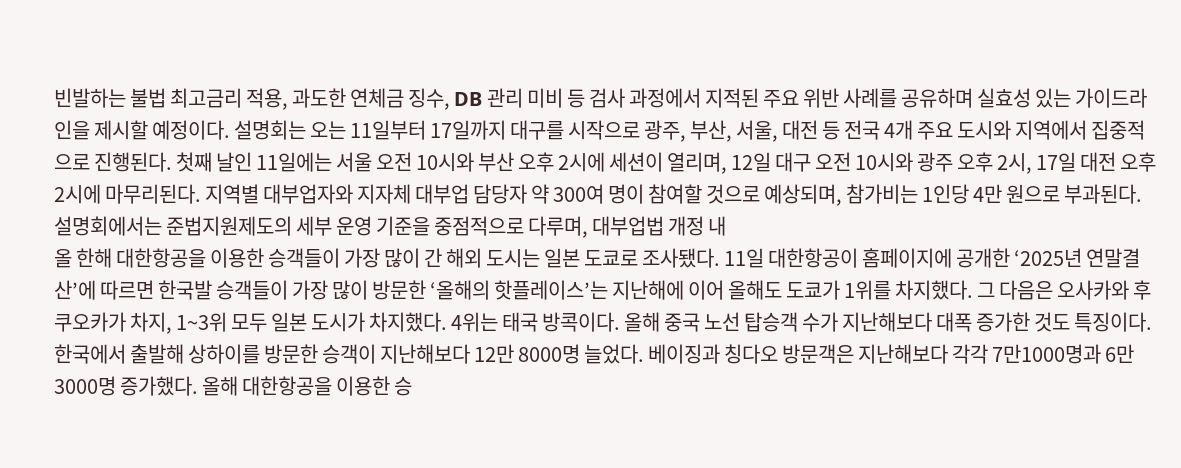빈발하는 불법 최고금리 적용, 과도한 연체금 징수, DB 관리 미비 등 검사 과정에서 지적된 주요 위반 사례를 공유하며 실효성 있는 가이드라인을 제시할 예정이다. 설명회는 오는 11일부터 17일까지 대구를 시작으로 광주, 부산, 서울, 대전 등 전국 4개 주요 도시와 지역에서 집중적으로 진행된다. 첫째 날인 11일에는 서울 오전 10시와 부산 오후 2시에 세션이 열리며, 12일 대구 오전 10시와 광주 오후 2시, 17일 대전 오후 2시에 마무리된다. 지역별 대부업자와 지자체 대부업 담당자 약 300여 명이 참여할 것으로 예상되며, 참가비는 1인당 4만 원으로 부과된다. 설명회에서는 준법지원제도의 세부 운영 기준을 중점적으로 다루며, 대부업법 개정 내
올 한해 대한항공을 이용한 승객들이 가장 많이 간 해외 도시는 일본 도쿄로 조사됐다. 11일 대한항공이 홈페이지에 공개한 ‘2025년 연말결산’에 따르면 한국발 승객들이 가장 많이 방문한 ‘올해의 핫플레이스’는 지난해에 이어 올해도 도쿄가 1위를 차지했다. 그 다음은 오사카와 후쿠오카가 차지, 1~3위 모두 일본 도시가 차지했다. 4위는 태국 방콕이다. 올해 중국 노선 탑승객 수가 지난해보다 대폭 증가한 것도 특징이다. 한국에서 출발해 상하이를 방문한 승객이 지난해보다 12만 8000명 늘었다. 베이징과 칭다오 방문객은 지난해보다 각각 7만1000명과 6만3000명 증가했다. 올해 대한항공을 이용한 승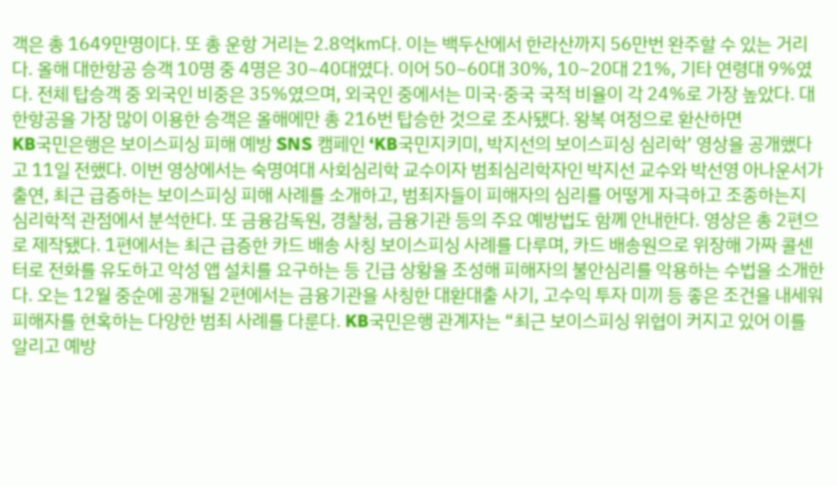객은 총 1649만명이다. 또 총 운항 거리는 2.8억㎞다. 이는 백두산에서 한라산까지 56만번 완주할 수 있는 거리다. 올해 대한항공 승객 10명 중 4명은 30~40대였다. 이어 50~60대 30%, 10~20대 21%, 기타 연령대 9%였다. 전체 탑승객 중 외국인 비중은 35%였으며, 외국인 중에서는 미국·중국 국적 비율이 각 24%로 가장 높았다. 대한항공을 가장 많이 이용한 승객은 올해에만 총 216번 탑승한 것으로 조사됐다. 왕복 여정으로 환산하면
KB국민은행은 보이스피싱 피해 예방 SNS 캠페인 ‘KB국민지키미, 박지선의 보이스피싱 심리학’ 영상을 공개했다고 11일 전했다. 이번 영상에서는 숙명여대 사회심리학 교수이자 범죄심리학자인 박지선 교수와 박선영 아나운서가 출연, 최근 급증하는 보이스피싱 피해 사례를 소개하고, 범죄자들이 피해자의 심리를 어떻게 자극하고 조종하는지 심리학적 관점에서 분석한다. 또 금융감독원, 경찰청, 금융기관 등의 주요 예방법도 함께 안내한다. 영상은 총 2편으로 제작됐다. 1편에서는 최근 급증한 카드 배송 사칭 보이스피싱 사례를 다루며, 카드 배송원으로 위장해 가짜 콜센터로 전화를 유도하고 악성 앱 설치를 요구하는 등 긴급 상황을 조성해 피해자의 불안심리를 악용하는 수법을 소개한다. 오는 12월 중순에 공개될 2편에서는 금융기관을 사칭한 대환대출 사기, 고수익 투자 미끼 등 좋은 조건을 내세워 피해자를 현혹하는 다양한 범죄 사례를 다룬다. KB국민은행 관계자는 “최근 보이스피싱 위협이 커지고 있어 이를 알리고 예방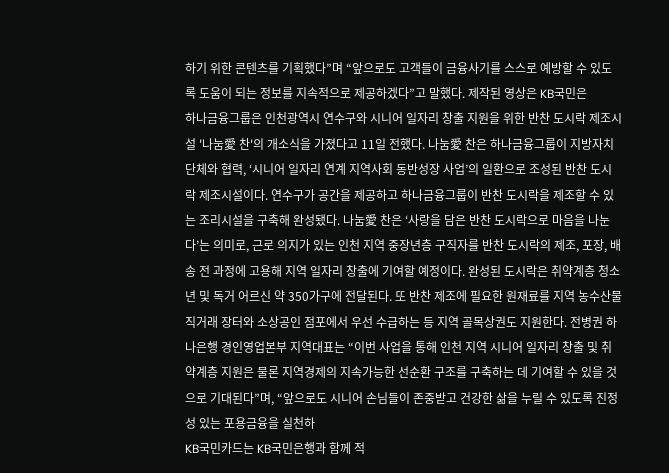하기 위한 콘텐츠를 기획했다”며 “앞으로도 고객들이 금융사기를 스스로 예방할 수 있도록 도움이 되는 정보를 지속적으로 제공하겠다”고 말했다. 제작된 영상은 KB국민은
하나금융그룹은 인천광역시 연수구와 시니어 일자리 창출 지원을 위한 반찬 도시락 제조시설 '나눔愛 찬'의 개소식을 가졌다고 11일 전했다. 나눔愛 찬은 하나금융그룹이 지방자치단체와 협력, ‘시니어 일자리 연계 지역사회 동반성장 사업’의 일환으로 조성된 반찬 도시락 제조시설이다. 연수구가 공간을 제공하고 하나금융그룹이 반찬 도시락을 제조할 수 있는 조리시설을 구축해 완성됐다. 나눔愛 찬은 ‘사랑을 담은 반찬 도시락으로 마음을 나눈다’는 의미로, 근로 의지가 있는 인천 지역 중장년층 구직자를 반찬 도시락의 제조, 포장, 배송 전 과정에 고용해 지역 일자리 창출에 기여할 예정이다. 완성된 도시락은 취약계층 청소년 및 독거 어르신 약 350가구에 전달된다. 또 반찬 제조에 필요한 원재료를 지역 농수산물 직거래 장터와 소상공인 점포에서 우선 수급하는 등 지역 골목상권도 지원한다. 전병권 하나은행 경인영업본부 지역대표는 “이번 사업을 통해 인천 지역 시니어 일자리 창출 및 취약계층 지원은 물론 지역경제의 지속가능한 선순환 구조를 구축하는 데 기여할 수 있을 것으로 기대된다”며, “앞으로도 시니어 손님들이 존중받고 건강한 삶을 누릴 수 있도록 진정성 있는 포용금융을 실천하
KB국민카드는 KB국민은행과 함께 적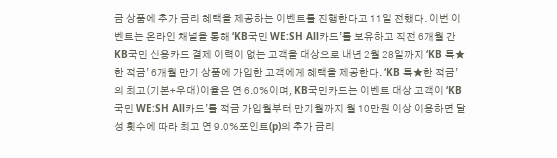금 상품에 추가 금리 혜택을 제공하는 이벤트를 진행한다고 11일 전했다. 이번 이벤트는 온라인 채널을 통해 ‘KB국민 WE:SH All카드’를 보유하고 직전 6개월 간 KB국민 신용카드 결제 이력이 없는 고객을 대상으로 내년 2월 28일까지 ‘KB 특★한 적금’ 6개월 만기 상품에 가입한 고객에게 혜택을 제공한다. ‘KB 특★한 적금’의 최고(기본+우대)이율은 연 6.0%이며, KB국민카드는 이벤트 대상 고객이 ‘KB국민 WE:SH All카드’를 적금 가입월부터 만기월까지 월 10만원 이상 이용하면 달성 횟수에 따라 최고 연 9.0%포인트(p)의 추가 금리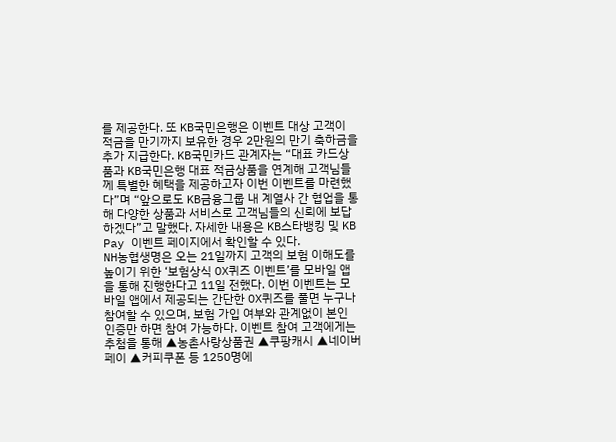를 제공한다. 또 KB국민은행은 이벤트 대상 고객이 적금을 만기까지 보유한 경우 2만원의 만기 축하금을 추가 지급한다. KB국민카드 관계자는 “대표 카드상품과 KB국민은행 대표 적금상품을 연계해 고객님들께 특별한 혜택을 제공하고자 이번 이벤트를 마련했다”며 “앞으로도 KB금융그룹 내 계열사 간 협업을 통해 다양한 상품과 서비스로 고객님들의 신뢰에 보답하겠다”고 말했다. 자세한 내용은 KB스타뱅킹 및 KB Pay 이벤트 페이지에서 확인할 수 있다.
NH농협생명은 오는 21일까지 고객의 보험 이해도를 높이기 위한 ‘보험상식 OX퀴즈 이벤트’를 모바일 앱을 통해 진행한다고 11일 전했다. 이번 이벤트는 모바일 앱에서 제공되는 간단한 OX퀴즈를 풀면 누구나 참여할 수 있으며, 보험 가입 여부와 관계없이 본인 인증만 하면 참여 가능하다. 이벤트 참여 고객에게는 추첨을 통해 ▲농촌사랑상품권 ▲쿠팡캐시 ▲네이버페이 ▲커피쿠폰 등 1250명에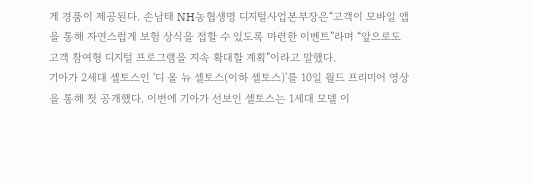게 경품이 제공된다. 손남태 NH농협생명 디지털사업본부장은“고객이 모바일 앱을 통해 자연스럽게 보험 상식을 접할 수 있도록 마련한 이벤트”라며 “앞으로도 고객 참여형 디지털 프로그램을 지속 확대할 계획”이라고 말했다.
기아가 2세대 셀토스인 '디 올 뉴 셀토스(이하 셀토스)'를 10일 월드 프리미어 영상을 통해 첫 공개했다. 이번에 기아가 선보인 셀토스는 1세대 모델 이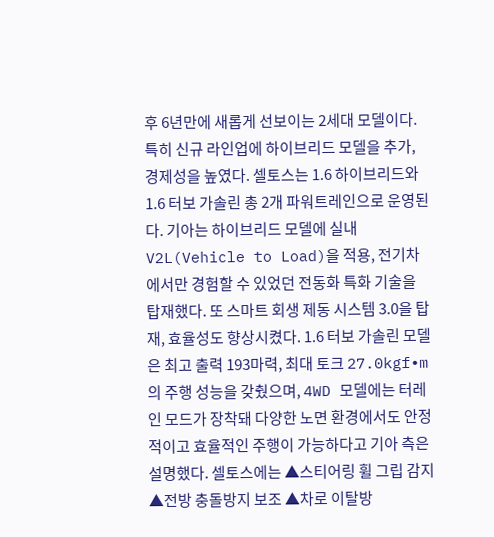후 6년만에 새롭게 선보이는 2세대 모델이다. 특히 신규 라인업에 하이브리드 모델을 추가, 경제성을 높였다. 셀토스는 1.6 하이브리드와 1.6 터보 가솔린 총 2개 파워트레인으로 운영된다. 기아는 하이브리드 모델에 실내 V2L(Vehicle to Load)을 적용, 전기차에서만 경험할 수 있었던 전동화 특화 기술을 탑재했다. 또 스마트 회생 제동 시스템 3.0을 탑재, 효율성도 향상시켰다. 1.6 터보 가솔린 모델은 최고 출력 193마력, 최대 토크 27.0kgf∙m의 주행 성능을 갖췄으며, 4WD 모델에는 터레인 모드가 장착돼 다양한 노면 환경에서도 안정적이고 효율적인 주행이 가능하다고 기아 측은 설명했다. 셀토스에는 ▲스티어링 휠 그립 감지 ▲전방 충돌방지 보조 ▲차로 이탈방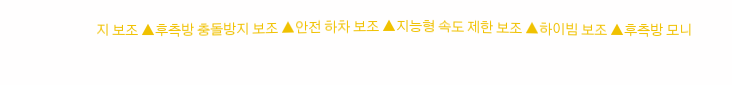지 보조 ▲후측방 충돌방지 보조 ▲안전 하차 보조 ▲지능형 속도 제한 보조 ▲하이빔 보조 ▲후측방 모니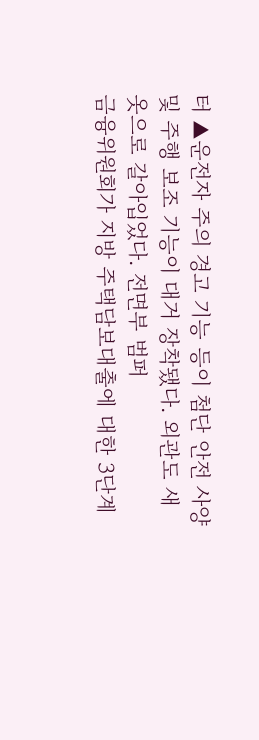터 ▲운전자 주의 경고 기능 등이 첨단 안전 사양 및 주행 보조 기능이 대거 장착됐다. 외관도 새 옷으로 갈아입었다. 전면부 범퍼
금융위원회가 지방 주택담보대출에 대한 3단계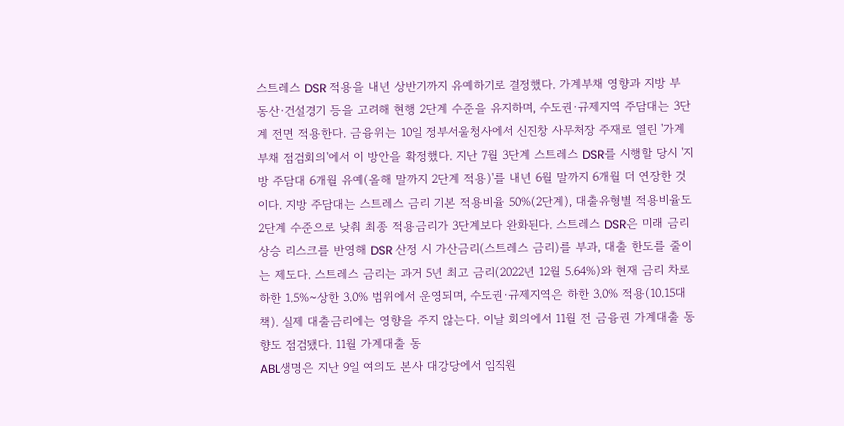스트레스 DSR 적용을 내년 상반기까지 유예하기로 결정했다. 가계부채 영향과 지방 부동산·건설경기 등을 고려해 현행 2단계 수준을 유지하며, 수도권·규제지역 주담대는 3단계 전면 적용한다. 금융위는 10일 정부서울청사에서 신진창 사무처장 주재로 열린 '가계부채 점검회의'에서 이 방안을 확정했다. 지난 7월 3단계 스트레스 DSR를 시행할 당시 '지방 주담대 6개월 유예(올해 말까지 2단계 적용)'를 내년 6월 말까지 6개월 더 연장한 것이다. 지방 주담대는 스트레스 금리 기본 적용비율 50%(2단계), 대출유형별 적용비율도 2단계 수준으로 낮춰 최종 적용금리가 3단계보다 완화된다. 스트레스 DSR은 미래 금리 상승 리스크를 반영해 DSR 산정 시 가산금리(스트레스 금리)를 부과, 대출 한도를 줄이는 제도다. 스트레스 금리는 과거 5년 최고 금리(2022년 12월 5.64%)와 현재 금리 차로 하한 1.5%~상한 3.0% 범위에서 운영되며, 수도권·규제지역은 하한 3.0% 적용(10.15대책). 실제 대출금리에는 영향을 주지 않는다. 이날 회의에서 11월 전 금융권 가계대출 동향도 점검됐다. 11월 가계대출 동
ABL생명은 지난 9일 여의도 본사 대강당에서 임직원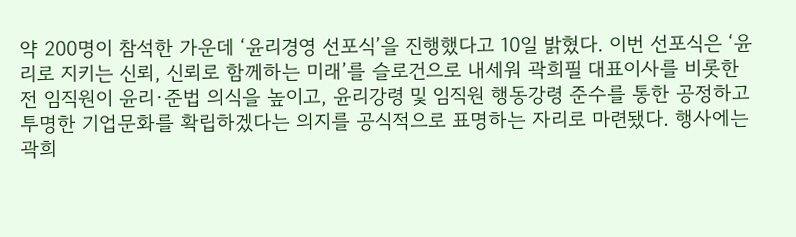약 200명이 참석한 가운데 ‘윤리경영 선포식’을 진행했다고 10일 밝혔다. 이번 선포식은 ‘윤리로 지키는 신뢰, 신뢰로 함께하는 미래’를 슬로건으로 내세워 곽희필 대표이사를 비롯한 전 임직원이 윤리·준법 의식을 높이고, 윤리강령 및 임직원 행동강령 준수를 통한 공정하고 투명한 기업문화를 확립하겠다는 의지를 공식적으로 표명하는 자리로 마련됐다. 행사에는 곽희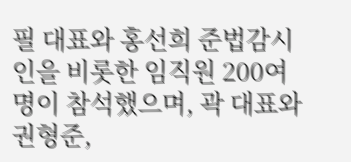필 대표와 홍선희 준법감시인을 비롯한 임직원 200여 명이 참석했으며, 곽 대표와 권형준,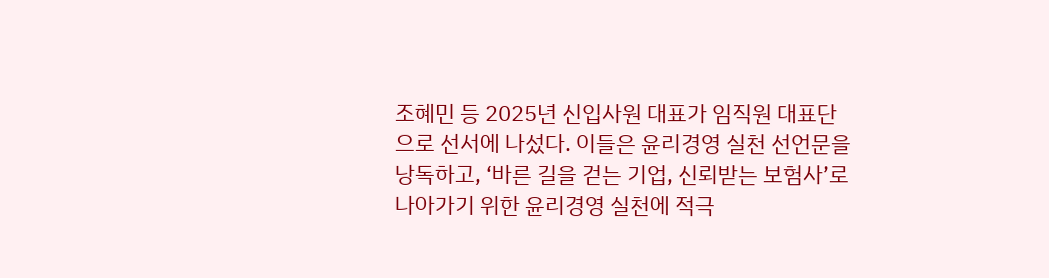조혜민 등 2025년 신입사원 대표가 임직원 대표단으로 선서에 나섰다. 이들은 윤리경영 실천 선언문을 낭독하고, ‘바른 길을 걷는 기업, 신뢰받는 보험사’로 나아가기 위한 윤리경영 실천에 적극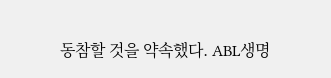동참할 것을 약속했다. ABL생명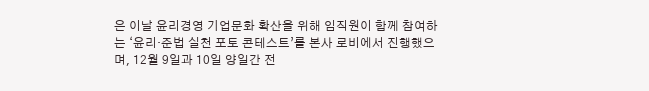은 이날 윤리경영 기업문화 확산을 위해 임직원이 함께 참여하는 ‘윤리·준법 실천 포토 콘테스트’를 본사 로비에서 진행했으며, 12월 9일과 10일 양일간 전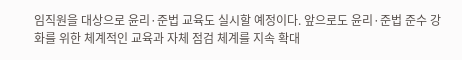임직원을 대상으로 윤리·준법 교육도 실시할 예정이다. 앞으로도 윤리·준법 준수 강화를 위한 체계적인 교육과 자체 점검 체계를 지속 확대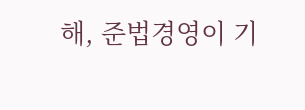해, 준법경영이 기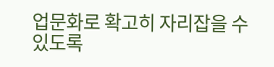업문화로 확고히 자리잡을 수 있도록